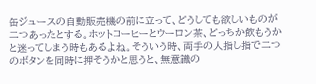缶ジュースの自動販売機の前に立って、どうしても欲しいものが二つあったとする。ホットコーヒーとウーロン茶、どっちか飲もうかと迷ってしまう時もあるよね。そういう時、両手の人指し指で二つのボタンを同時に押そうかと思うと、無意識の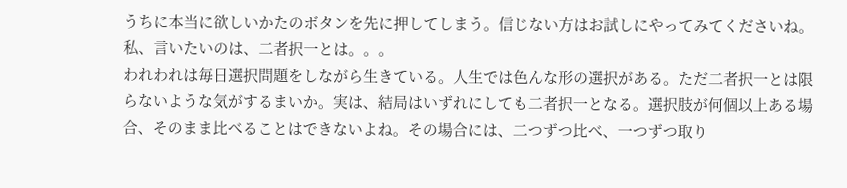うちに本当に欲しいかたのボタンを先に押してしまう。信じない方はお試しにやってみてくださいね。私、言いたいのは、二者択一とは。。。
われわれは毎日選択問題をしながら生きている。人生では色んな形の選択がある。ただ二者択一とは限らないような気がするまいか。実は、結局はいずれにしても二者択一となる。選択肢が何個以上ある場合、そのまま比べることはできないよね。その場合には、二つずつ比べ、一つずつ取り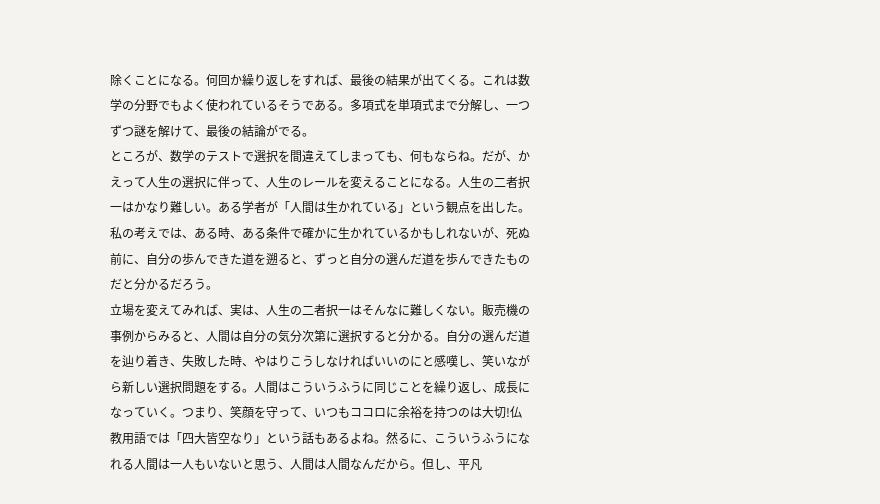除くことになる。何回か繰り返しをすれば、最後の結果が出てくる。これは数学の分野でもよく使われているそうである。多項式を単項式まで分解し、一つずつ謎を解けて、最後の結論がでる。
ところが、数学のテストで選択を間違えてしまっても、何もならね。だが、かえって人生の選択に伴って、人生のレールを変えることになる。人生の二者択一はかなり難しい。ある学者が「人間は生かれている」という観点を出した。私の考えでは、ある時、ある条件で確かに生かれているかもしれないが、死ぬ前に、自分の歩んできた道を遡ると、ずっと自分の選んだ道を歩んできたものだと分かるだろう。
立場を変えてみれば、実は、人生の二者択一はそんなに難しくない。販売機の事例からみると、人間は自分の気分次第に選択すると分かる。自分の選んだ道を辿り着き、失敗した時、やはりこうしなければいいのにと感嘆し、笑いながら新しい選択問題をする。人間はこういうふうに同じことを繰り返し、成長になっていく。つまり、笑顔を守って、いつもココロに余裕を持つのは大切!仏教用語では「四大皆空なり」という話もあるよね。然るに、こういうふうになれる人間は一人もいないと思う、人間は人間なんだから。但し、平凡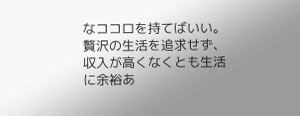なココロを持てばいい。贅沢の生活を追求せず、収入が高くなくとも生活に余裕あ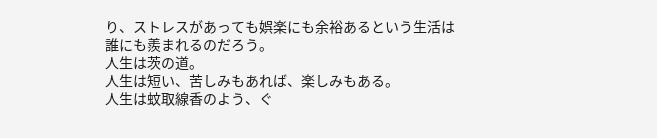り、ストレスがあっても娯楽にも余裕あるという生活は誰にも羨まれるのだろう。
人生は茨の道。
人生は短い、苦しみもあれば、楽しみもある。
人生は蚊取線香のよう、ぐ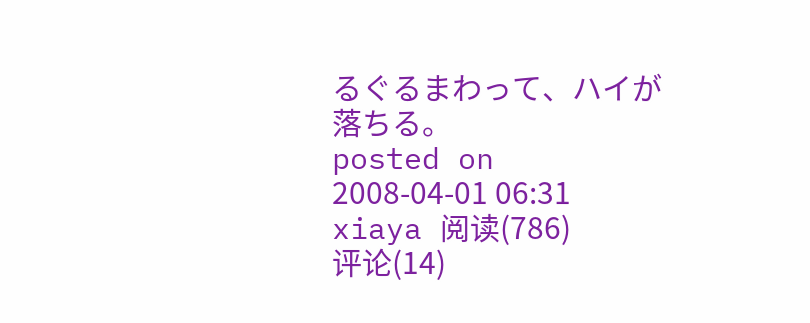るぐるまわって、ハイが落ちる。
posted on 2008-04-01 06:31
xiaya 阅读(786)
评论(14)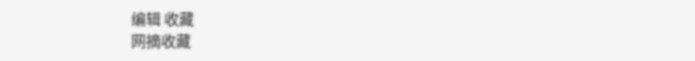编辑 收藏
网摘收藏